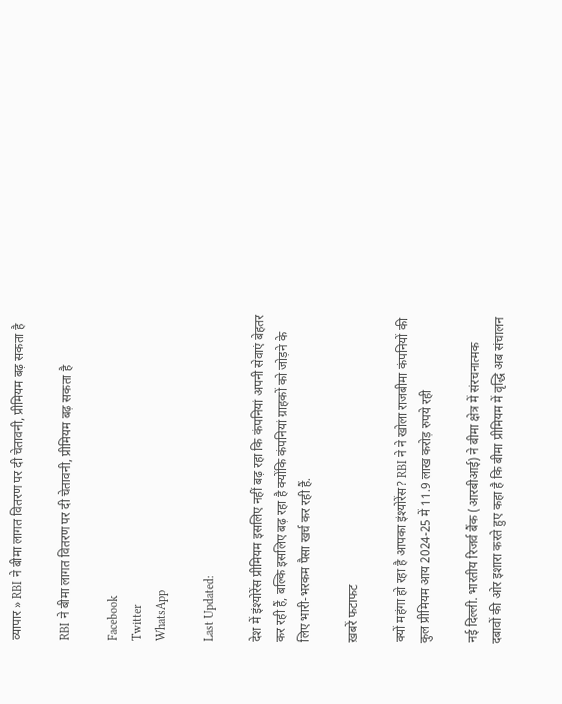व्यापार » RBI ने बीमा लागत वितरण पर दी चेतावनी, प्रीमियम बढ़ सकता है

RBI ने बीमा लागत वितरण पर दी चेतावनी, प्रीमियम बढ़ सकता है

Facebook
Twitter
WhatsApp

Last Updated:

देश में इंश्योरेंस प्रीमियम इसलिए नहीं बढ़ रहा कि कंपनियां अपनी सेवाएं बेहतर कर रही हैं, बल्कि इसलिए बढ़ रहा है क्योंकि कंपनियां ग्राहकों को जोड़ने के लिए भारी-भरकम पैसा खर्च कर रही हैं.

ख़बरें फटाफट

क्यों महंगा हो रहा है आपका इंश्योरेंस? RBI ने ने खोला राजबीमा कंपनियों की कुल प्रीमियम आय 2024-25 में 11.9 लाख करोड़ रुपये रही

नई दिल्‍ली. भारतीय रिजर्व बैंक (आरबीआई) ने बीमा क्षेत्र में संरचनात्मक दबावों की ओर इशारा करते हुए कहा है कि बीमा प्रीमियम में वृद्धि अब संचालन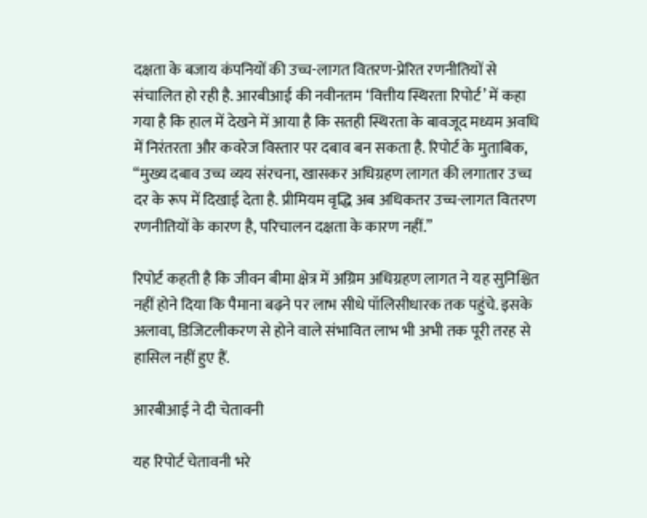दक्षता के बजाय कंपनियों की उच्च-लागत वितरण-प्रेरित रणनीतियों से संचालित हो रही है. आरबीआई की नवीनतम ‘वित्तीय स्थिरता रिपोर्ट’ में कहा गया है कि हाल में देखने में आया है कि सतही स्थिरता के बावजूद मध्यम अवधि में निरंतरता और कवरेज विस्तार पर दबाव बन सकता है. रिपोर्ट के मुताबिक, “मुख्य दबाव उच्च व्यय संरचना, खासकर अधिग्रहण लागत की लगातार उच्च दर के रूप में दिखाई देता है. प्रीमियम वृद्धि अब अधिकतर उच्च-लागत वितरण रणनीतियों के कारण है, परिचालन दक्षता के कारण नहीं.”

रिपोर्ट कहती है कि जीवन बीमा क्षेत्र में अग्रिम अधिग्रहण लागत ने यह सुनिश्चित नहीं होने दिया कि पैमाना बढ़ने पर लाभ सीधे पॉलिसीधारक तक पहुंचे. इसके अलावा, डिजिटलीकरण से होने वाले संभावित लाभ भी अभी तक पूरी तरह से हासिल नहीं हुए हैं.

आरबीआई ने दी चेतावनी

यह रिपोर्ट चेतावनी भरे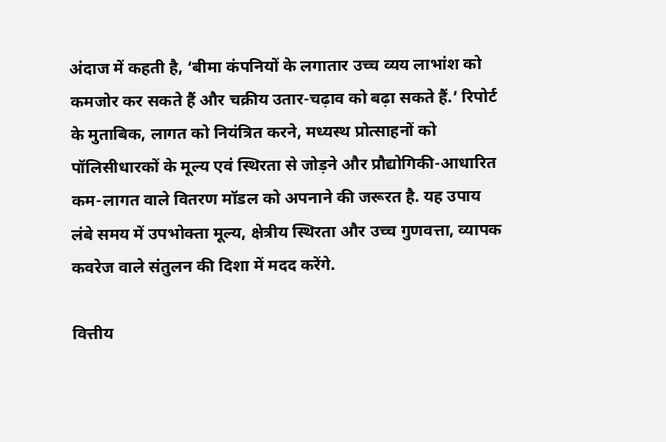अंदाज में कहती है, ‘बीमा कंपनियों के लगातार उच्च व्यय लाभांश को कमजोर कर सकते हैं और चक्रीय उतार-चढ़ाव को बढ़ा सकते हैं.’ रिपोर्ट के मुताबिक, लागत को नियंत्रित करने, मध्यस्थ प्रोत्साहनों को पॉलिसीधारकों के मूल्य एवं स्थिरता से जोड़ने और प्रौद्योगिकी-आधारित कम-लागत वाले वितरण मॉडल को अपनाने की जरूरत है. यह उपाय लंबे समय में उपभोक्ता मूल्य, क्षेत्रीय स्थिरता और उच्च गुणवत्ता, व्यापक कवरेज वाले संतुलन की दिशा में मदद करेंगे.

वित्तीय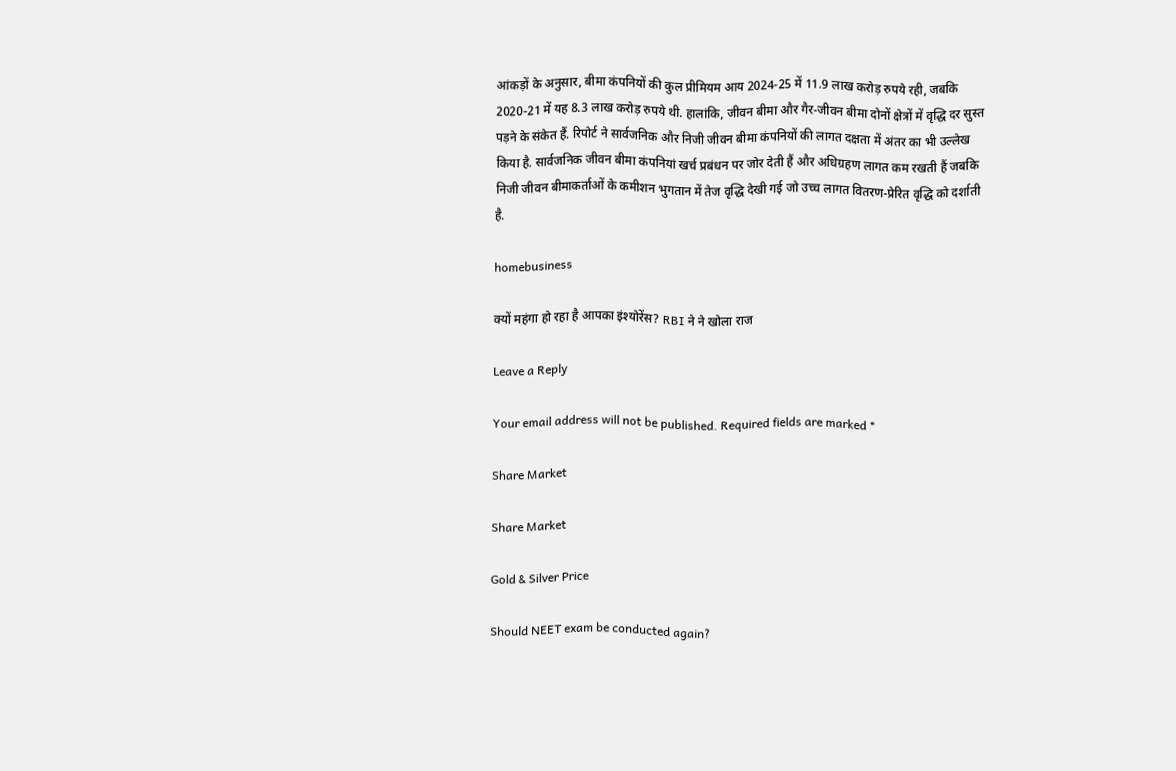आंकड़ों के अनुसार, बीमा कंपनियों की कुल प्रीमियम आय 2024-25 में 11.9 लाख करोड़ रुपये रही, जबकि 2020-21 में यह 8.3 लाख करोड़ रुपये थी. हालांकि, जीवन बीमा और गैर-जीवन बीमा दोनों क्षेत्रों में वृद्धि दर सुस्त पड़ने के संकेत हैं. रिपोर्ट ने सार्वजनिक और निजी जीवन बीमा कंपनियों की लागत दक्षता में अंतर का भी उल्लेख किया है. सार्वजनिक जीवन बीमा कंपनियां खर्च प्रबंधन पर जोर देती हैं और अधिग्रहण लागत कम रखती हैं जबकि निजी जीवन बीमाकर्ताओं के कमीशन भुगतान में तेज वृद्धि देखी गई जो उच्च लागत वितरण-प्रेरित वृद्धि को दर्शाती है.

homebusiness

क्यों महंगा हो रहा है आपका इंश्योरेंस? RBI ने ने खोला राज

Leave a Reply

Your email address will not be published. Required fields are marked *

Share Market

Share Market

Gold & Silver Price

Should NEET exam be conducted again?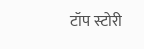टॉप स्टोरी